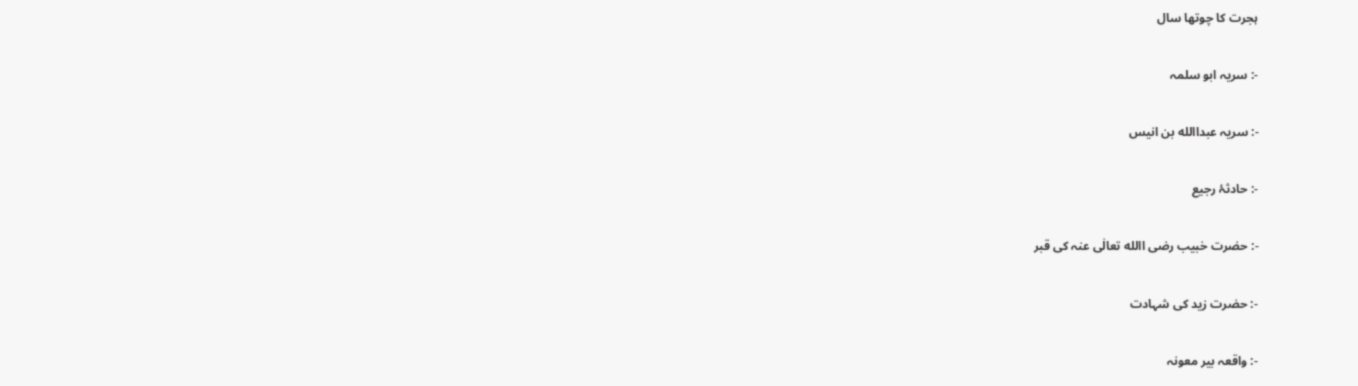ہجرت کا چوتھا سال

-: سریہ ابو سلمہ

-: سریہ عبداالله بن انیس

-: حادثۂ رجیع

-: حضرت خبیب رضی االله تعالٰی عنہ کی قبر

-: حضرت زید کی شہادت

-: واقعہ بیر معونہ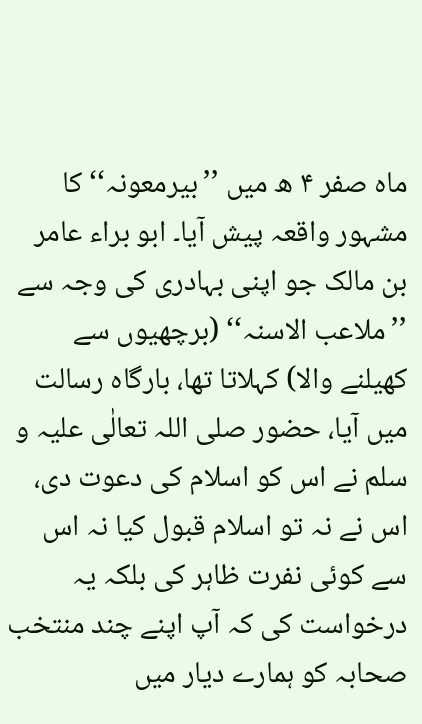ماہ صفر ۴ ھ میں ’’بیرمعونہ‘‘ کا مشہور واقعہ پیش آیا۔ ابو براء عامر بن مالک جو اپنی بہادری کی وجہ سے ’’ملاعب الاسنہ‘‘ (برچھیوں سے کھیلنے والا) کہلاتا تھا، بارگاہ رسالت میں آیا، حضور صلی اللہ تعالٰی علیہ و سلم نے اس کو اسلام کی دعوت دی، اس نے نہ تو اسلام قبول کیا نہ اس سے کوئی نفرت ظاہر کی بلکہ یہ درخواست کی کہ آپ اپنے چند منتخب صحابہ کو ہمارے دیار میں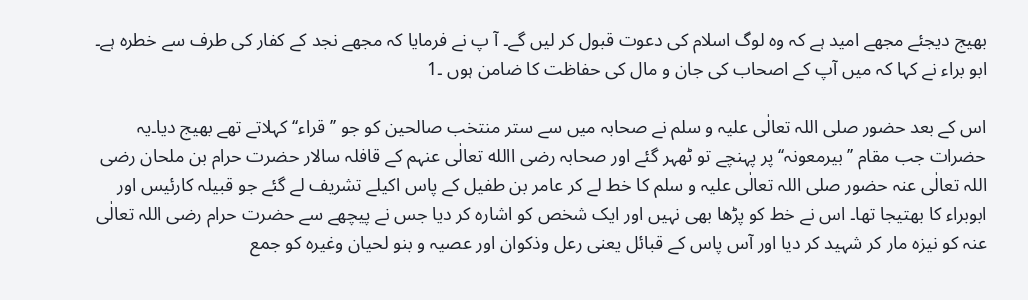بھیج دیجئے مجھے امید ہے کہ وہ لوگ اسلام کی دعوت قبول کر لیں گے۔ آ پ نے فرمایا کہ مجھے نجد کے کفار کی طرف سے خطرہ ہے۔ ابو براء نے کہا کہ میں آپ کے اصحاب کی جان و مال کی حفاظت کا ضامن ہوں ۔1

اس کے بعد حضور صلی اللہ تعالٰی علیہ و سلم نے صحابہ میں سے ستر منتخب صالحین کو جو ’’قراء‘‘ کہلاتے تھے بھیج دیا۔یہ حضرات جب مقام ’’بیرمعونہ‘‘ پر پہنچے تو ٹھہر گئے اور صحابہ رضی االله تعالٰی عنہم کے قافلہ سالار حضرت حرام بن ملحان رضی اللہ تعالٰی عنہ حضور صلی اللہ تعالٰی علیہ و سلم کا خط لے کر عامر بن طفیل کے پاس اکیلے تشریف لے گئے جو قبیلہ کارئیس اور ابوبراء کا بھتیجا تھا۔ اس نے خط کو پڑھا بھی نہیں اور ایک شخص کو اشارہ کر دیا جس نے پیچھے سے حضرت حرام رضی اللہ تعالٰی عنہ کو نیزہ مار کر شہید کر دیا اور آس پاس کے قبائل یعنی رعل وذکوان اور عصیہ و بنو لحیان وغیرہ کو جمع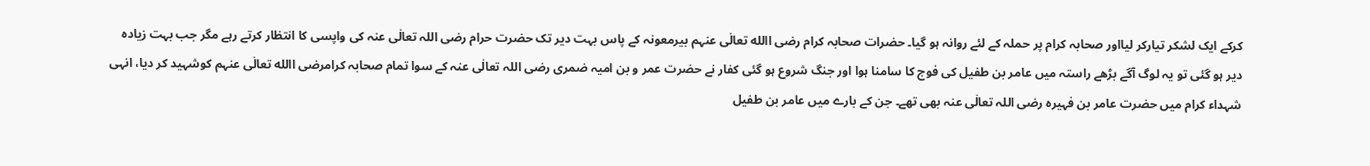کرکے ایک لشکر تیارکر لیااور صحابہ کرام پر حملہ کے لئے روانہ ہو گیا۔ حضرات صحابہ کرام رضی االله تعالٰی عنہم بیرمعونہ کے پاس بہت دیر تک حضرت حرام رضی اللہ تعالٰی عنہ کی واپسی کا انتظار کرتے رہے مگر جب بہت زیادہ دیر ہو گئی تو یہ لوگ آگے بڑھے راستہ میں عامر بن طفیل کی فوج کا سامنا ہوا اور جنگ شروع ہو گئی کفار نے حضرت عمر و بن امیہ ضمری رضی اللہ تعالٰی عنہ کے سوا تمام صحابہ کرامرضی االله تعالٰی عنہم کوشہید کر دیا، انہی شہداء کرام میں حضرت عامر بن فہیرہ رضی اللہ تعالٰی عنہ بھی تھے۔ جن کے بارے میں عامر بن طفیل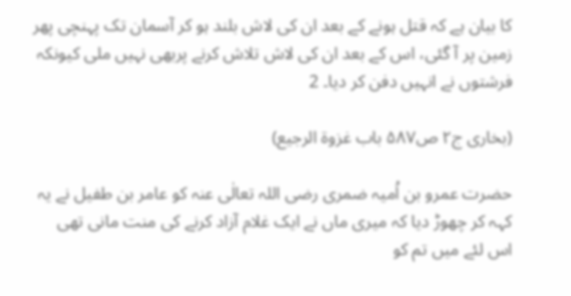کا بیان ہے کہ قتل ہونے کے بعد ان کی لاش بلند ہو کر آسمان تک پہنچی پھر زمین پر آ گئی، اس کے بعد ان کی لاش تلاش کرنے پربھی نہیں ملی کیونکہ فرشتوں نے انہیں دفن کر دیا۔ 2

(بخاری ج۲ ص۵۸۷ باب غزوۃ الرجیع)

حضرت عمرو بن اُمیہ ضمری رضی اللہ تعالٰی عنہ کو عامر بن طفیل نے یہ کہہ کر چھوڑ دیا کہ میری ماں نے ایک غلام آزاد کرنے کی منت مانی تھی اس لئے میں تم کو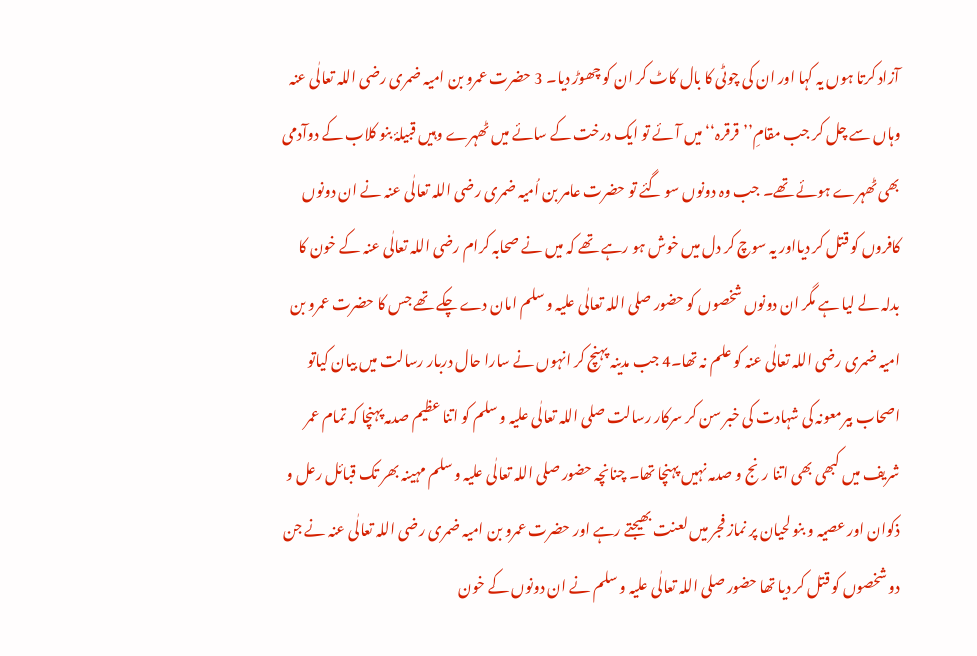آزاد کرتا ہوں یہ کہا اور ان کی چوٹی کا بال کاٹ کر ان کو چھوڑ دیا۔ 3 حضرت عمرو بن امیہ ضمری رضی اللہ تعالٰی عنہ وہاں سے چل کر جب مقامِ’’قرقرہ‘‘ میں آئے تو ایک درخت کے سائے میں ٹھہرے وہیں قبیلۂ بنو کلاب کے دوآدمی بھی ٹھہرے ہوئے تھے۔ جب وہ دونوں سو گئے تو حضرت عامر بن اُمیہ ضمری رضی اللہ تعالٰی عنہ نے ان دونوں کافروں کو قتل کر دیااور یہ سوچ کر دل میں خوش ہو رہے تھے کہ میں نے صحابہ کرام رضی اللہ تعالٰی عنہ کے خون کا بدلہ لے لیا ہے مگر ان دونوں شخصوں کو حضور صلی اللہ تعالٰی علیہ و سلم امان دے چکے تھے جس کا حضرت عمرو بن امیہ ضمری رضی اللہ تعالٰی عنہ کو علم نہ تھا۔4 جب مدینہ پہنچ کر انہوں نے سارا حال دربار رسالت میں بیان کیاتو اصحاب بیرمعونہ کی شہادت کی خبر سن کر سرکار رسالت صلی اللہ تعالٰی علیہ و سلم کو اتنا عظیم صدمہ پہنچا کہ تمام عمر شریف میں کبھی بھی اتنا رنج و صدمہ نہیں پہنچا تھا۔ چنانچہ حضور صلی اللہ تعالٰی علیہ و سلم مہینہ بھر تک قبائل رعل و ذکوان اور عصیہ و بنو لحیان پر نماز فجر میں لعنت بھیجتے رہے اور حضرت عمرو بن امیہ ضمری رضی اللہ تعالٰی عنہ نے جن دو شخصوں کو قتل کر دیا تھا حضور صلی اللہ تعالٰی علیہ و سلم نے ان دونوں کے خون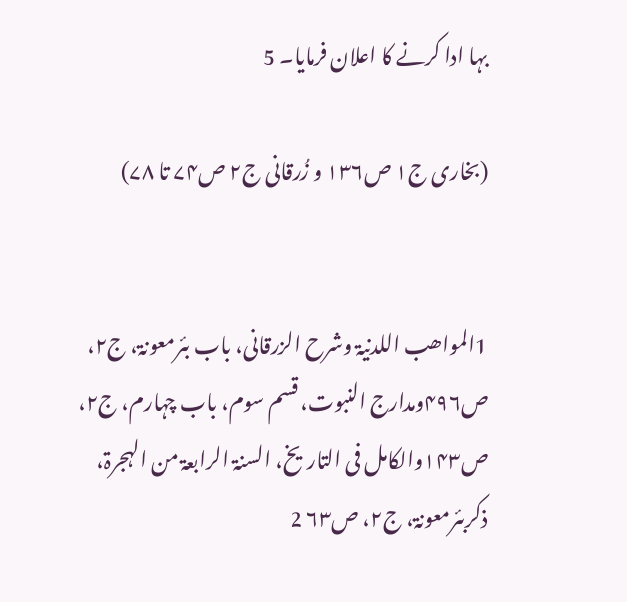بہا ادا کرنے کا اعلان فرمایا۔ 5

(بخاری ج۱ ص۱۳۶ و زُرقانی ج۲ ص۷۴ تا ۷۸)


1المواھب اللدنیۃ وشرح الزرقانی، باب بئرمعونۃ، ج۲، ص۴۹۶ومدارج النبوت، قسم سوم، باب چہارم، ج۲، ص۱۴۳والکامل فی التاریخ، السنۃ الرابعۃ من الہجرۃ، ذکربئرمعونۃ، ج۲، ص۶۳ 2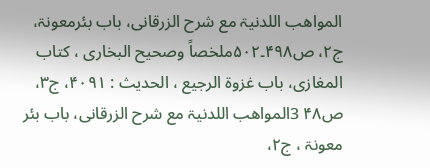المواھب اللدنیۃ مع شرح الزرقانی، باب بئرمعونۃ، ج۲، ص۴۹۸۔۵۰۲ملخصاً وصحیح البخاری ، کتاب المغازی، باب غزوۃ الرجیع ، الحدیث : ۴۰۹۱، ج۳، ص۴۸ 3المواھب اللدنیۃ مع شرح الزرقانی، باب بئر معونۃ ، ج۲،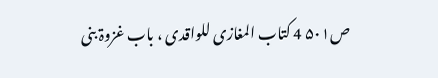ص۵۰۱ 4 کتاب المغازی للواقدی ، باب غزوۃ بنی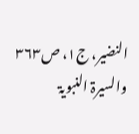النضیر، ج۱، ص۳۶۳ والسیرۃ النبویۃ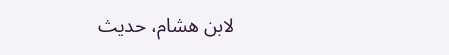لابن ھشام، حدیث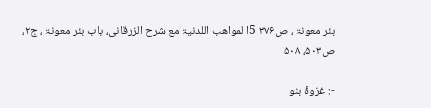بئر معونۃ ، ص۳۷۶ 5ا لمواھب اللدنیۃ مع شرح الزرقانی، باب بئر معونۃ ، ج۲، ص۵۰۳، ۵۰۸

-: غزوۂ بنو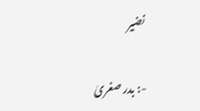نضیر

-: بدر صغریٰ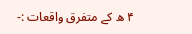۴ ھ کے متفرق واقعات :-